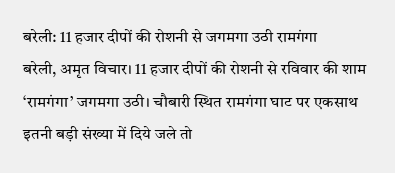बरेली: 11 हजार दीपों की रोशनी से जगमगा उठी रामगंगा
बरेली, अमृत विचार। 11 हजार दीपों की रोशनी से रविवार की शाम ‘रामगंगा’ जगमगा उठी। चौबारी स्थित रामगंगा घाट पर एकसाथ इतनी बड़ी संख्या में दिये जले तो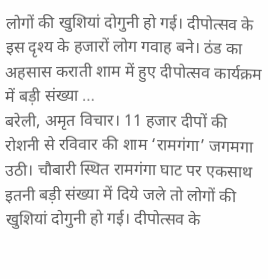लोगों की खुशियां दोगुनी हो गई। दीपोत्सव के इस दृश्य के हजारों लोग गवाह बने। ठंड का अहसास कराती शाम में हुए दीपोत्सव कार्यक्रम में बड़ी संख्या …
बरेली, अमृत विचार। 11 हजार दीपों की रोशनी से रविवार की शाम ‘रामगंगा’ जगमगा उठी। चौबारी स्थित रामगंगा घाट पर एकसाथ इतनी बड़ी संख्या में दिये जले तो लोगों की खुशियां दोगुनी हो गई। दीपोत्सव के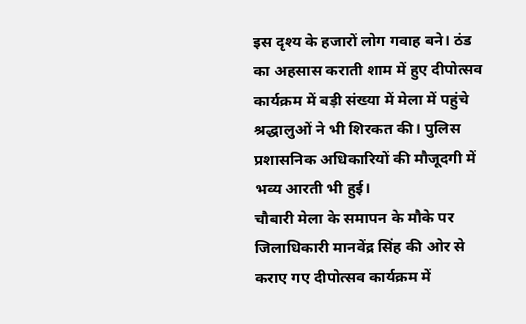इस दृश्य के हजारों लोग गवाह बने। ठंड का अहसास कराती शाम में हुए दीपोत्सव कार्यक्रम में बड़ी संख्या में मेला में पहुंचे श्रद्धालुओं ने भी शिरकत की। पुलिस प्रशासनिक अधिकारियों की मौजूदगी में भव्य आरती भी हुई।
चौबारी मेला के समापन के मौके पर जिलाधिकारी मानवेंद्र सिंह की ओर से कराए गए दीपोत्सव कार्यक्रम में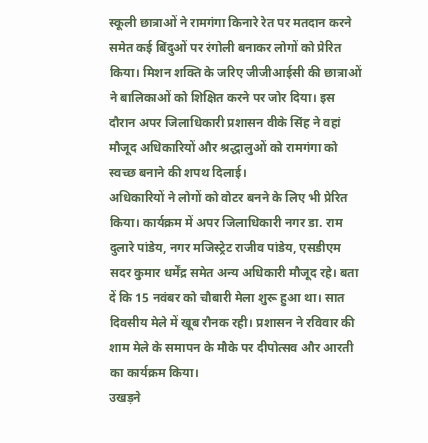स्कूली छात्राओं ने रामगंगा किनारे रेत पर मतदान करने समेत कई बिंदुओं पर रंगोली बनाकर लोगों को प्रेरित किया। मिशन शक्ति के जरिए जीजीआईसी की छात्राओं ने बालिकाओं को शिक्षित करने पर जोर दिया। इस दौरान अपर जिलाधिकारी प्रशासन वीके सिंह ने वहां मौजूद अधिकारियों और श्रद्धालुओं को रामगंगा को स्वच्छ बनाने की शपथ दिलाई।
अधिकारियों ने लोगों को वोटर बनने के लिए भी प्रेरित किया। कार्यक्रम में अपर जिलाधिकारी नगर डा. राम दुलारे पांडेय, नगर मजिस्ट्रेट राजीव पांडेय, एसडीएम सदर कुमार धर्मेंद्र समेत अन्य अधिकारी मौजूद रहे। बता दें कि 15 नवंबर को चौबारी मेला शुरू हुआ था। सात दिवसीय मेले में खूब रौनक रही। प्रशासन ने रविवार की शाम मेले के समापन के मौके पर दीपोत्सव और आरती का कार्यक्रम किया।
उखड़ने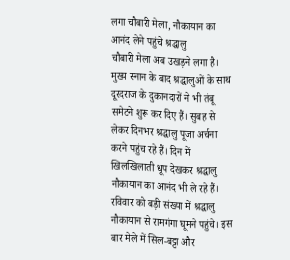लगा चौबारी मेला, नौकायान का आनंद लेने पहुंचे श्रद्धालु
चौबारी मेला अब उखड़ने लगा है। मुख्य स्नान के बाद श्रद्धालुओं के साथ दूरदराज के दुकानदारों ने भी तंबू समेटने शुरू कर दिए हैं। सुबह से लेकर दिनभर श्रद्धालु पूजा अर्चना करने पहुंच रहे हैं। दिन में खिलखिलाती धूप देखकर श्रद्धालु नौकायान का आनंद भी ले रहे हैं। रविवार को बड़ी संख्या में श्रद्धालु नौकायान से रामगंगा घूमने पहुंचे। इस बार मेले में सिल-बट्टा और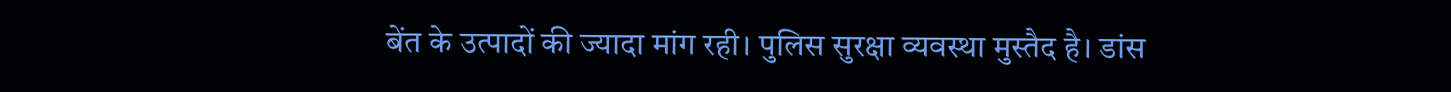बेंत के उत्पादों की ज्यादा मांग रही। पुलिस सुरक्षा व्यवस्था मुस्तैद है। डांस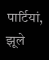पार्टियां, झूले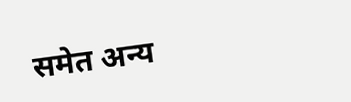समेत अन्य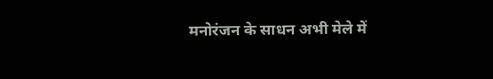मनोरंजन के साधन अभी मेले में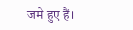जमे हुए हैं।